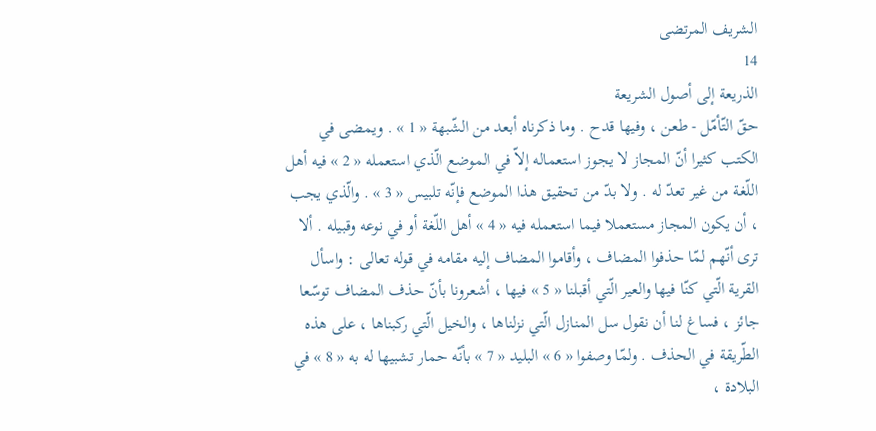الشريف المرتضى
14
الذريعة إلى أصول الشريعة
حقّ التّأمّل - طعن ، وفيها قدح . وما ذكرناه أبعد من الشّبهة « 1 » . ويمضى في الكتب كثيرا أنّ المجاز لا يجوز استعماله إلاّ في الموضع الّذي استعمله « 2 » فيه أهل اللّغة من غير تعدّ له . ولا بدّ من تحقيق هذا الموضع فإنّه تلبيس « 3 » . والّذي يجب ، أن يكون المجاز مستعملا فيما استعمله فيه « 4 » أهل اللّغة أو في نوعه وقبيله . ألا ترى أنّهم لمّا حذفوا المضاف ، وأقاموا المضاف إليه مقامه في قوله تعالى : واسأل القرية الّتي كنّا فيها والعير الّتي أقبلنا « 5 » فيها ، أشعرونا بأنّ حذف المضاف توسّعا جائز ، فساغ لنا أن نقول سل المنازل الّتي نزلناها ، والخيل الّتي ركبناها ، على هذه الطّريقة في الحذف . ولمّا وصفوا « 6 » البليد « 7 » بأنّه حمار تشبيها له به « 8 » في البلادة ،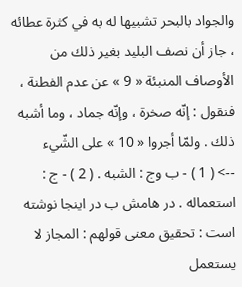والجواد بالبحر تشبيها له به في كثرة عطائه ، جاز أن نصف البليد بغير ذلك من الأوصاف المنبئة « 9 » عن عدم الفطنة ، فنقول : إنّه صخرة ، وإنّه جماد ، وما أشبه ذلك . ولمّا أجروا « 10 » على الشّيء
--> ( 1 ) - ب وج : الشبه . ( 2 ) - ج : استعماله . در هامش ب در اينجا نوشته است : تحقيق معنى قولهم : المجاز لا يستعمل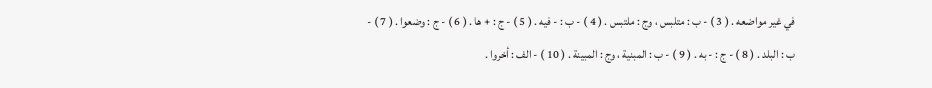في غير مواضعه . ( 3 ) - ب : متلبس ، وج : ملتبس . ( 4 ) - ب : - فيه . ( 5 ) - ج : + ها . ( 6 ) - ج : وضعوا . ( 7 ) - ب : البلد . ( 8 ) - ج : - به . ( 9 ) - ب : المبنية ، وج : المبينة . ( 10 ) - الف : أخروا .